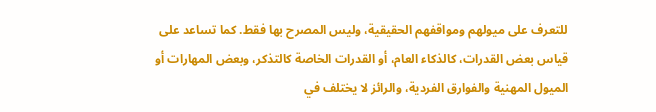للتعرف على ميولهم ومواقفهم الحقيقية، وليس المصرح بها فقط. كما تساعد على قياس بعض القدرات، كالذكاء العام، أو القدرات الخاصة كالتذكر، وبعض المهارات أو الميول المهنية والفوارق الفردية، والرائز لا يختلف في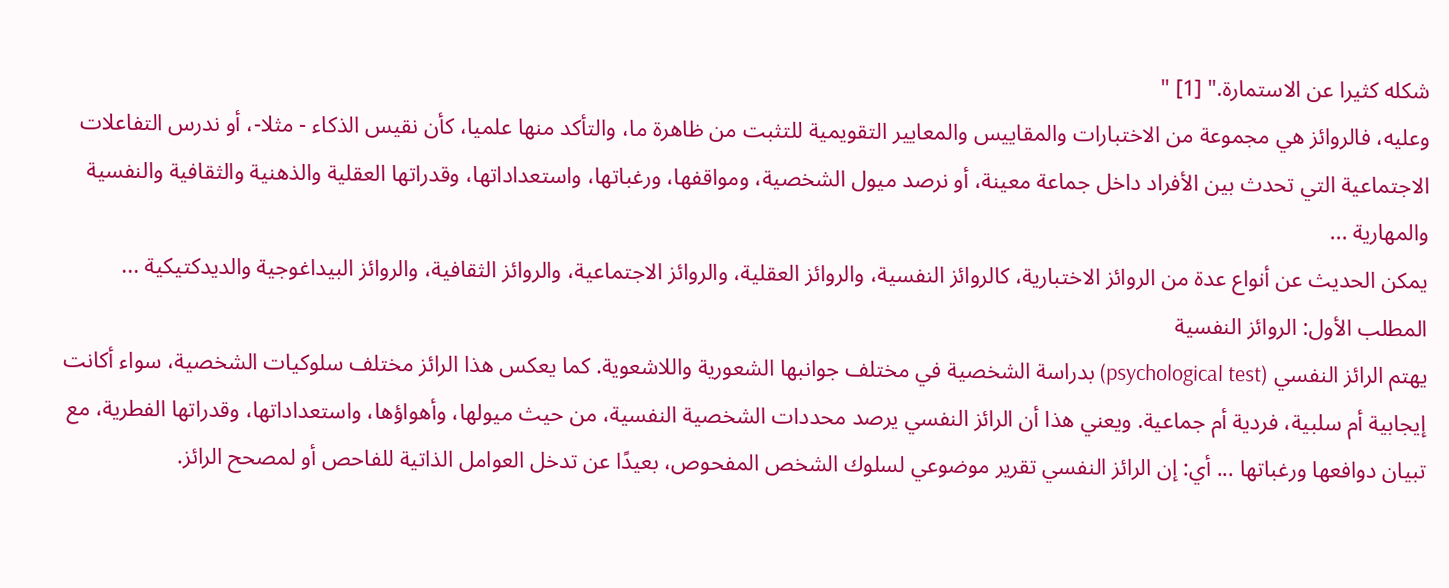شكله كثيرا عن الاستمارة." [1] "
وعليه، فالروائز هي مجموعة من الاختبارات والمقاييس والمعايير التقويمية للتثبت من ظاهرة ما، والتأكد منها علميا، كأن نقيس الذكاء - مثلا-، أو ندرس التفاعلات الاجتماعية التي تحدث بين الأفراد داخل جماعة معينة، أو نرصد ميول الشخصية، ومواقفها، ورغباتها، واستعداداتها، وقدراتها العقلية والذهنية والثقافية والنفسية والمهارية ...
يمكن الحديث عن أنواع عدة من الروائز الاختبارية، كالروائز النفسية، والروائز العقلية، والروائز الاجتماعية، والروائز الثقافية، والروائز البيداغوجية والديدكتيكية ...
المطلب الأول: الروائز النفسية
يهتم الرائز النفسي (psychological test) بدراسة الشخصية في مختلف جوانبها الشعورية واللاشعوية. كما يعكس هذا الرائز مختلف سلوكيات الشخصية، سواء أكانت إيجابية أم سلبية، فردية أم جماعية. ويعني هذا أن الرائز النفسي يرصد محددات الشخصية النفسية، من حيث ميولها، وأهواؤها، واستعداداتها، وقدراتها الفطرية، مع تبيان دوافعها ورغباتها ... أي: إن الرائز النفسي تقرير موضوعي لسلوك الشخص المفحوص، بعيدًا عن تدخل العوامل الذاتية للفاحص أو لمصحح الرائز.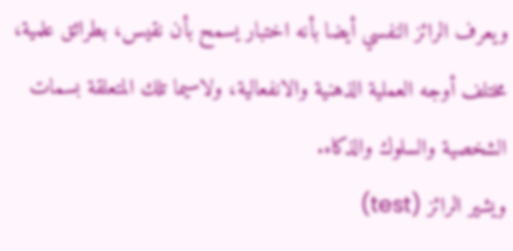ويعرف الرائز النفسي أيضا بأنه اختبار يسمح بأن نقيس، بطرائق علمية، مختلف أوجه العملية الذهنية والانفعالية، ولاسيما تلك المتعلقة بسمات الشخصية والسلوك والذكاء.
ويشير الرائز (test)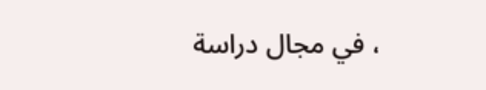، في مجال دراسة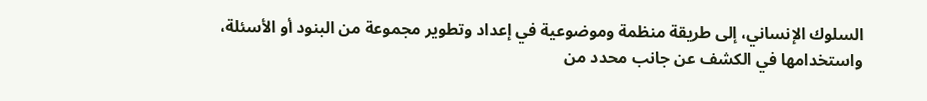السلوك الإنساني، إلى طريقة منظمة وموضوعية في إعداد وتطوير مجموعة من البنود أو الأسئلة، واستخدامها في الكشف عن جانب محدد من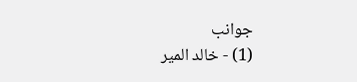جوانب
(1) - خالد المير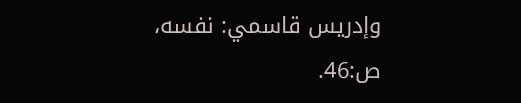وإدريس قاسمي: نفسه، ص:46.